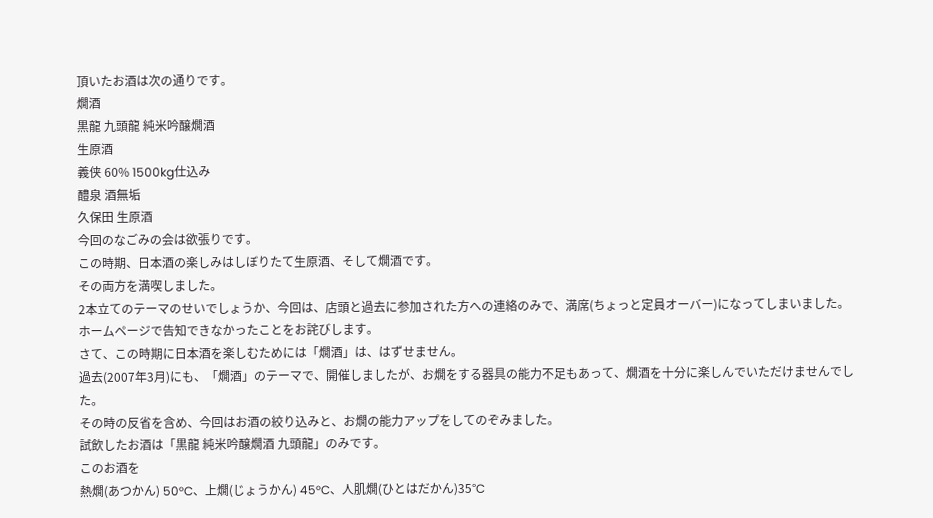頂いたお酒は次の通りです。
燗酒
黒龍 九頭龍 純米吟醸燗酒
生原酒
義侠 60% 1500kg仕込み
醴泉 酒無垢
久保田 生原酒
今回のなごみの会は欲張りです。
この時期、日本酒の楽しみはしぼりたて生原酒、そして燗酒です。
その両方を満喫しました。
2本立てのテーマのせいでしょうか、今回は、店頭と過去に参加された方への連絡のみで、満席(ちょっと定員オーバー)になってしまいました。
ホームページで告知できなかったことをお詫びします。
さて、この時期に日本酒を楽しむためには「燗酒」は、はずせません。
過去(2007年3月)にも、「燗酒」のテーマで、開催しましたが、お燗をする器具の能力不足もあって、燗酒を十分に楽しんでいただけませんでした。
その時の反省を含め、今回はお酒の絞り込みと、お燗の能力アップをしてのぞみました。
試飲したお酒は「黒龍 純米吟醸燗酒 九頭龍」のみです。
このお酒を
熱燗(あつかん) 50°C、上燗(じょうかん) 45°C、人肌燗(ひとはだかん)35°C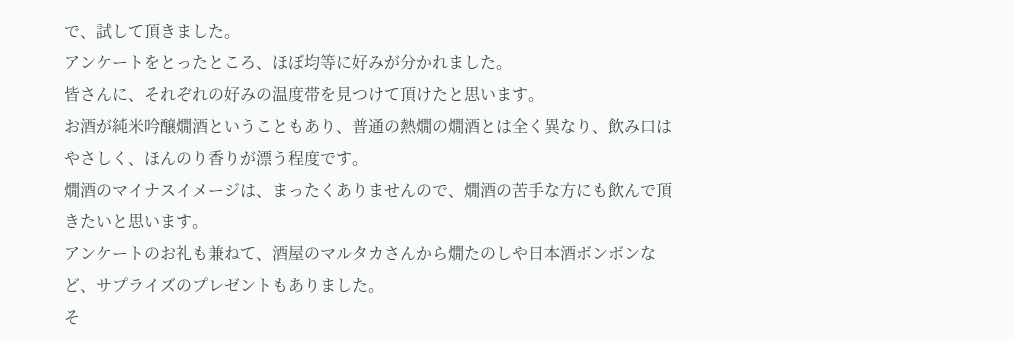で、試して頂きました。
アンケートをとったところ、ほぼ均等に好みが分かれました。
皆さんに、それぞれの好みの温度帯を見つけて頂けたと思います。
お酒が純米吟醸燗酒ということもあり、普通の熱燗の燗酒とは全く異なり、飲み口はやさしく、ほんのり香りが漂う程度です。
燗酒のマイナスイメージは、まったくありませんので、燗酒の苦手な方にも飲んで頂きたいと思います。
アンケートのお礼も兼ねて、酒屋のマルタカさんから燗たのしや日本酒ボンボンなど、サプライズのプレゼントもありました。
そ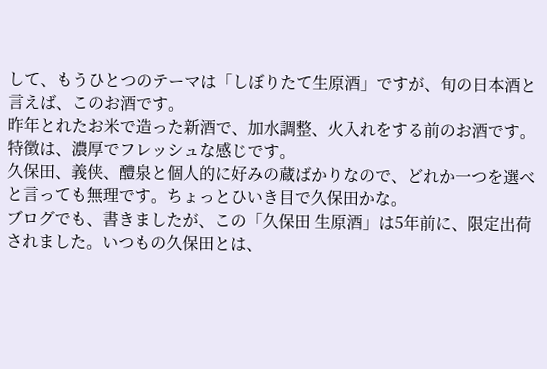して、もうひとつのテーマは「しぼりたて生原酒」ですが、旬の日本酒と言えば、このお酒です。
昨年とれたお米で造った新酒で、加水調整、火入れをする前のお酒です。
特徴は、濃厚でフレッシュな感じです。
久保田、義侠、醴泉と個人的に好みの蔵ばかりなので、どれか一つを選べと言っても無理です。ちょっとひいき目で久保田かな。
ブログでも、書きましたが、この「久保田 生原酒」は5年前に、限定出荷されました。いつもの久保田とは、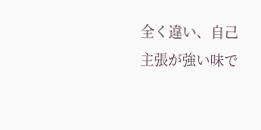全く違い、自己主張が強い味で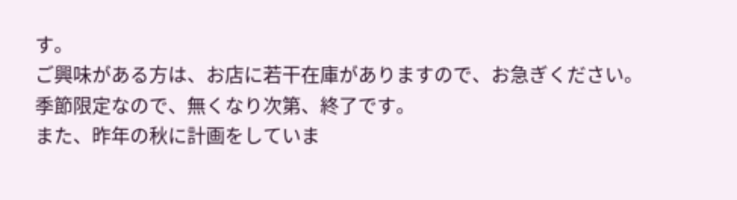す。
ご興味がある方は、お店に若干在庫がありますので、お急ぎください。
季節限定なので、無くなり次第、終了です。
また、昨年の秋に計画をしていま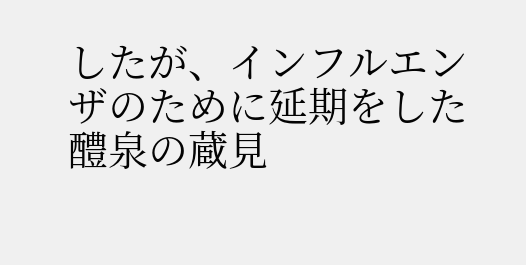したが、インフルエンザのために延期をした醴泉の蔵見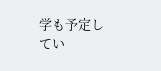学も予定してい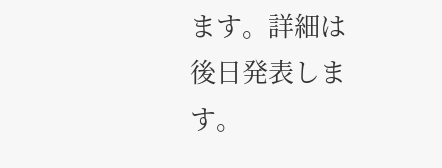ます。詳細は後日発表します。